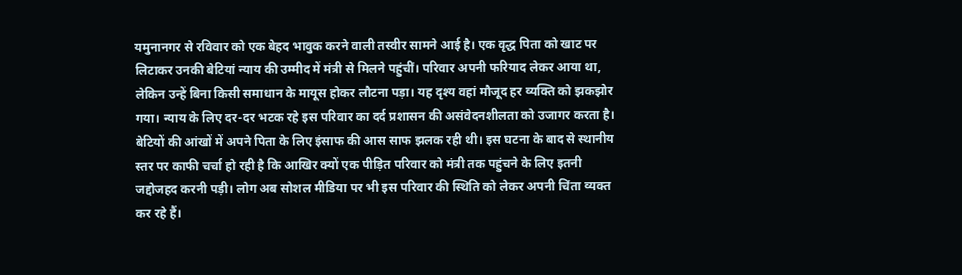यमुनानगर से रविवार को एक बेहद भावुक करने वाली तस्वीर सामने आई है। एक वृद्ध पिता को खाट पर लिटाकर उनकी बेटियां न्याय की उम्मीद में मंत्री से मिलने पहुंचीं। परिवार अपनी फरियाद लेकर आया था, लेकिन उन्हें बिना किसी समाधान के मायूस होकर लौटना पड़ा। यह दृश्य वहां मौजूद हर व्यक्ति को झकझोर गया। न्याय के लिए दर-दर भटक रहे इस परिवार का दर्द प्रशासन की असंवेदनशीलता को उजागर करता है। बेटियों की आंखों में अपने पिता के लिए इंसाफ की आस साफ झलक रही थी। इस घटना के बाद से स्थानीय स्तर पर काफी चर्चा हो रही है कि आखिर क्यों एक पीड़ित परिवार को मंत्री तक पहुंचने के लिए इतनी जद्दोजहद करनी पड़ी। लोग अब सोशल मीडिया पर भी इस परिवार की स्थिति को लेकर अपनी चिंता व्यक्त कर रहे हैं।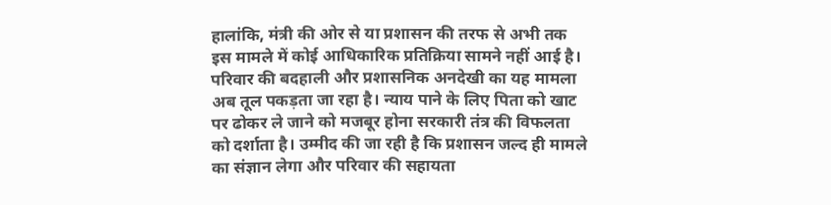हालांकि, मंत्री की ओर से या प्रशासन की तरफ से अभी तक इस मामले में कोई आधिकारिक प्रतिक्रिया सामने नहीं आई है। परिवार की बदहाली और प्रशासनिक अनदेखी का यह मामला अब तूल पकड़ता जा रहा है। न्याय पाने के लिए पिता को खाट पर ढोकर ले जाने को मजबूर होना सरकारी तंत्र की विफलता को दर्शाता है। उम्मीद की जा रही है कि प्रशासन जल्द ही मामले का संज्ञान लेगा और परिवार की सहायता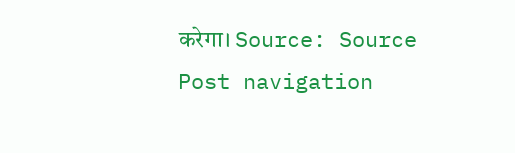करेगा। Source: Source Post navigation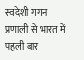स्वदेशी गगन प्रणाली से भारत में पहली बार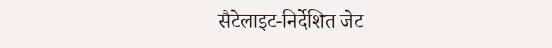सैटेलाइट-निर्देशित जेट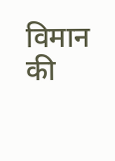विमान की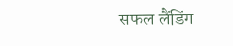सफल लैंडिंग